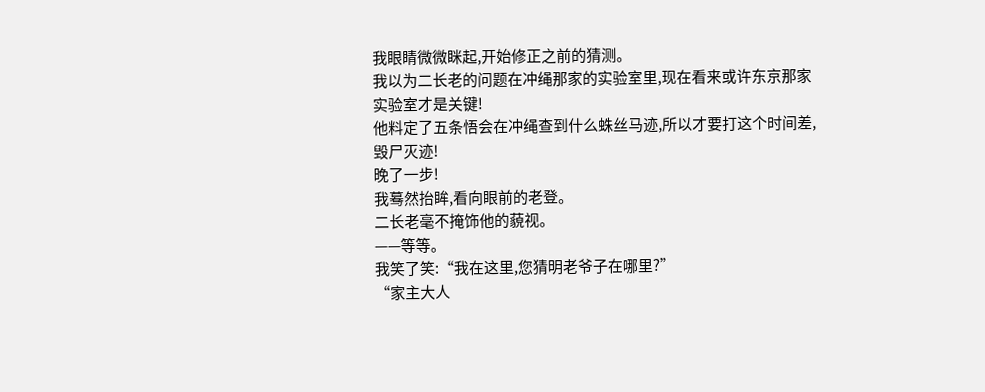我眼睛微微眯起,开始修正之前的猜测。
我以为二长老的问题在冲绳那家的实验室里,现在看来或许东京那家实验室才是关键!
他料定了五条悟会在冲绳查到什么蛛丝马迹,所以才要打这个时间差,毁尸灭迹!
晚了一步!
我蓦然抬眸,看向眼前的老登。
二长老毫不掩饰他的藐视。
——等等。
我笑了笑:“我在这里,您猜明老爷子在哪里?”
“家主大人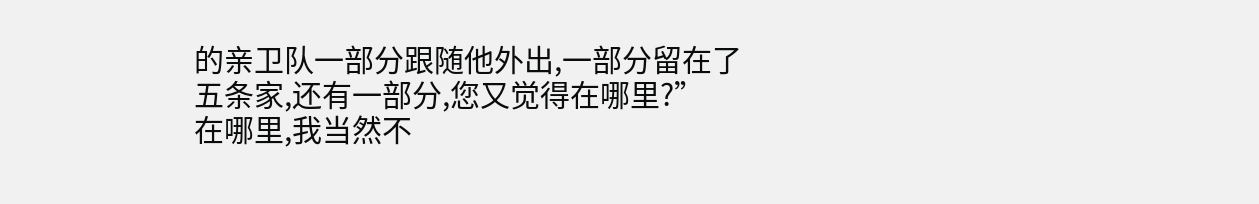的亲卫队一部分跟随他外出,一部分留在了五条家,还有一部分,您又觉得在哪里?”
在哪里,我当然不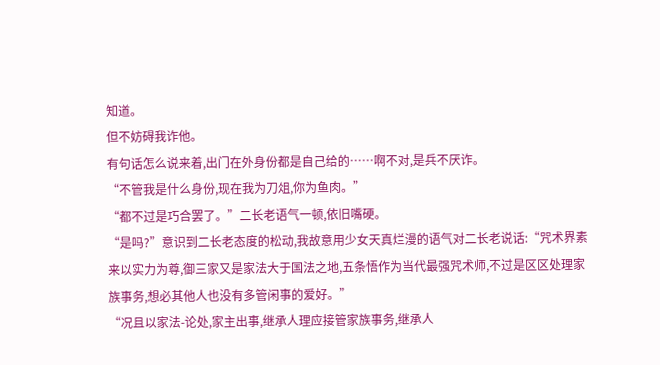知道。
但不妨碍我诈他。
有句话怎么说来着,出门在外身份都是自己给的……啊不对,是兵不厌诈。
“不管我是什么身份,现在我为刀俎,你为鱼肉。”
“都不过是巧合罢了。”二长老语气一顿,依旧嘴硬。
“是吗?”意识到二长老态度的松动,我故意用少女天真烂漫的语气对二长老说话:“咒术界素来以实力为尊,御三家又是家法大于国法之地,五条悟作为当代最强咒术师,不过是区区处理家族事务,想必其他人也没有多管闲事的爱好。”
“况且以家法-论处,家主出事,继承人理应接管家族事务,继承人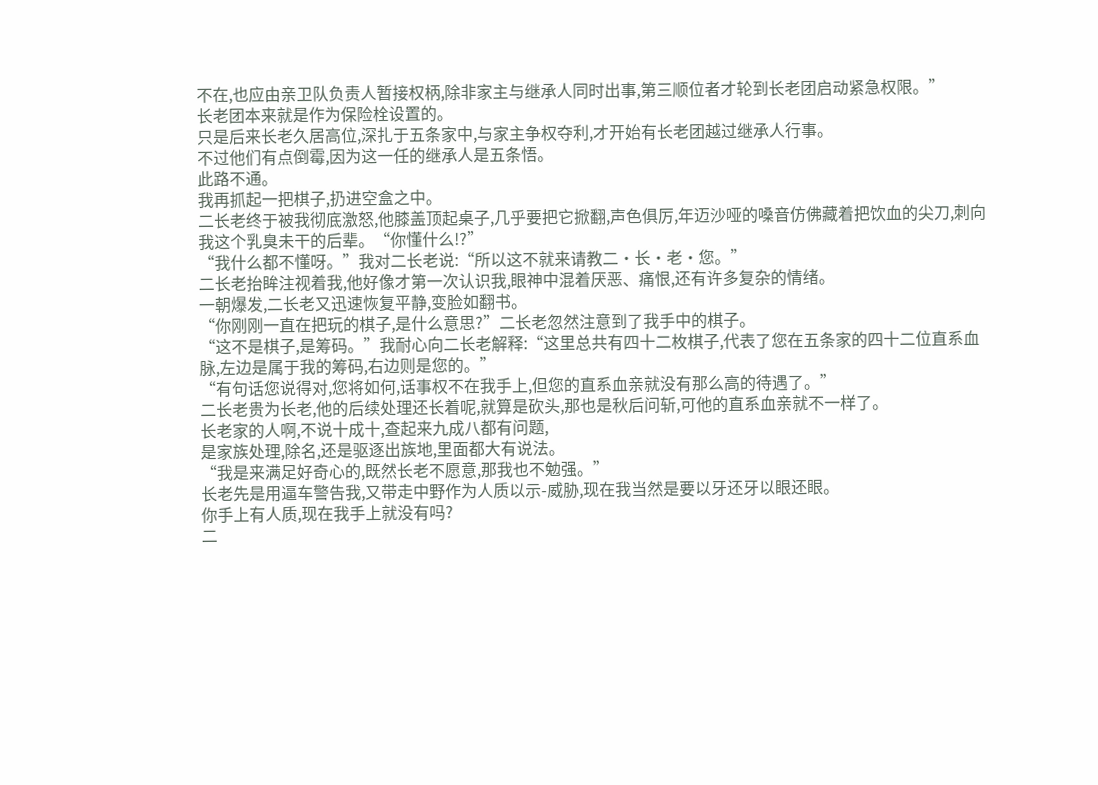不在,也应由亲卫队负责人暂接权柄,除非家主与继承人同时出事,第三顺位者才轮到长老团启动紧急权限。”
长老团本来就是作为保险栓设置的。
只是后来长老久居高位,深扎于五条家中,与家主争权夺利,才开始有长老团越过继承人行事。
不过他们有点倒霉,因为这一任的继承人是五条悟。
此路不通。
我再抓起一把棋子,扔进空盒之中。
二长老终于被我彻底激怒,他膝盖顶起桌子,几乎要把它掀翻,声色俱厉,年迈沙哑的嗓音仿佛藏着把饮血的尖刀,刺向我这个乳臭未干的后辈。“你懂什么!?”
“我什么都不懂呀。”我对二长老说:“所以这不就来请教二·长·老·您。”
二长老抬眸注视着我,他好像才第一次认识我,眼神中混着厌恶、痛恨,还有许多复杂的情绪。
一朝爆发,二长老又迅速恢复平静,变脸如翻书。
“你刚刚一直在把玩的棋子,是什么意思?”二长老忽然注意到了我手中的棋子。
“这不是棋子,是筹码。”我耐心向二长老解释:“这里总共有四十二枚棋子,代表了您在五条家的四十二位直系血脉,左边是属于我的筹码,右边则是您的。”
“有句话您说得对,您将如何,话事权不在我手上,但您的直系血亲就没有那么高的待遇了。”
二长老贵为长老,他的后续处理还长着呢,就算是砍头,那也是秋后问斩,可他的直系血亲就不一样了。
长老家的人啊,不说十成十,查起来九成八都有问题,
是家族处理,除名,还是驱逐出族地,里面都大有说法。
“我是来满足好奇心的,既然长老不愿意,那我也不勉强。”
长老先是用逼车警告我,又带走中野作为人质以示-威胁,现在我当然是要以牙还牙以眼还眼。
你手上有人质,现在我手上就没有吗?
二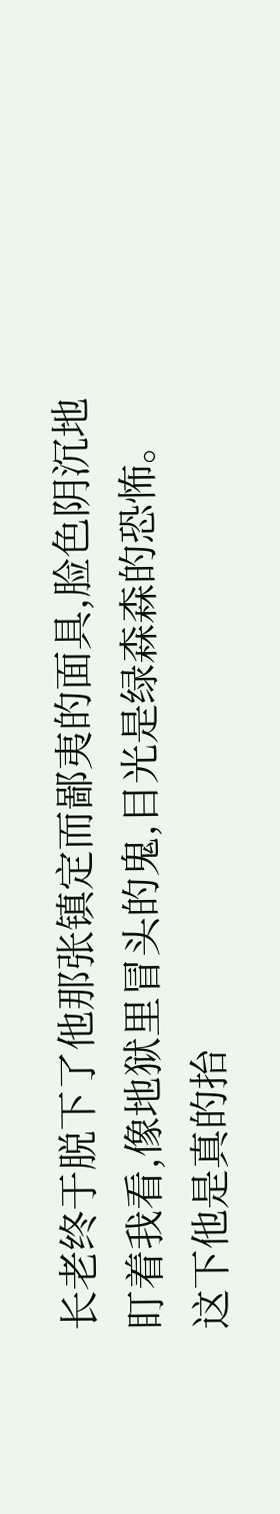长老终于脱下了他那张镇定而鄙夷的面具,脸色阴沉地盯着我看,像地狱里冒头的鬼,目光是绿森森的恐怖。
这下他是真的抬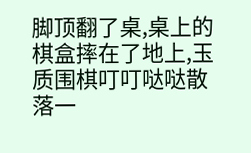脚顶翻了桌,桌上的棋盒摔在了地上,玉质围棋叮叮哒哒散落一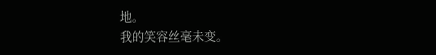地。
我的笑容丝毫未变。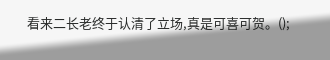看来二长老终于认清了立场,真是可喜可贺。();